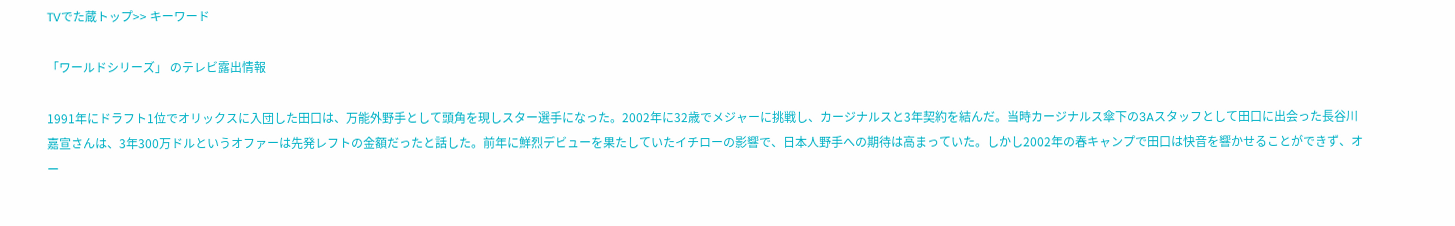TVでた蔵トップ>> キーワード

「ワールドシリーズ」 のテレビ露出情報

1991年にドラフト1位でオリックスに入団した田口は、万能外野手として頭角を現しスター選手になった。2002年に32歳でメジャーに挑戦し、カージナルスと3年契約を結んだ。当時カージナルス傘下の3Aスタッフとして田口に出会った長谷川嘉宣さんは、3年300万ドルというオファーは先発レフトの金額だったと話した。前年に鮮烈デビューを果たしていたイチローの影響で、日本人野手への期待は高まっていた。しかし2002年の春キャンプで田口は快音を響かせることができず、オー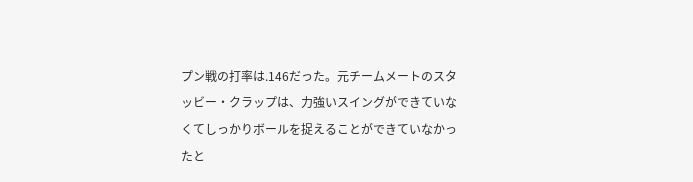プン戦の打率は.146だった。元チームメートのスタッビー・クラップは、力強いスイングができていなくてしっかりボールを捉えることができていなかったと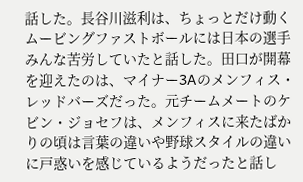話した。長谷川滋利は、ちょっとだけ動くムービングファストボールには日本の選手みんな苦労していたと話した。田口が開幕を迎えたのは、マイナー3Aのメンフィス・レッドバーズだった。元チームメートのケビン・ジョセフは、メンフィスに来たばかりの頃は言葉の違いや野球スタイルの違いに戸惑いを感じているようだったと話し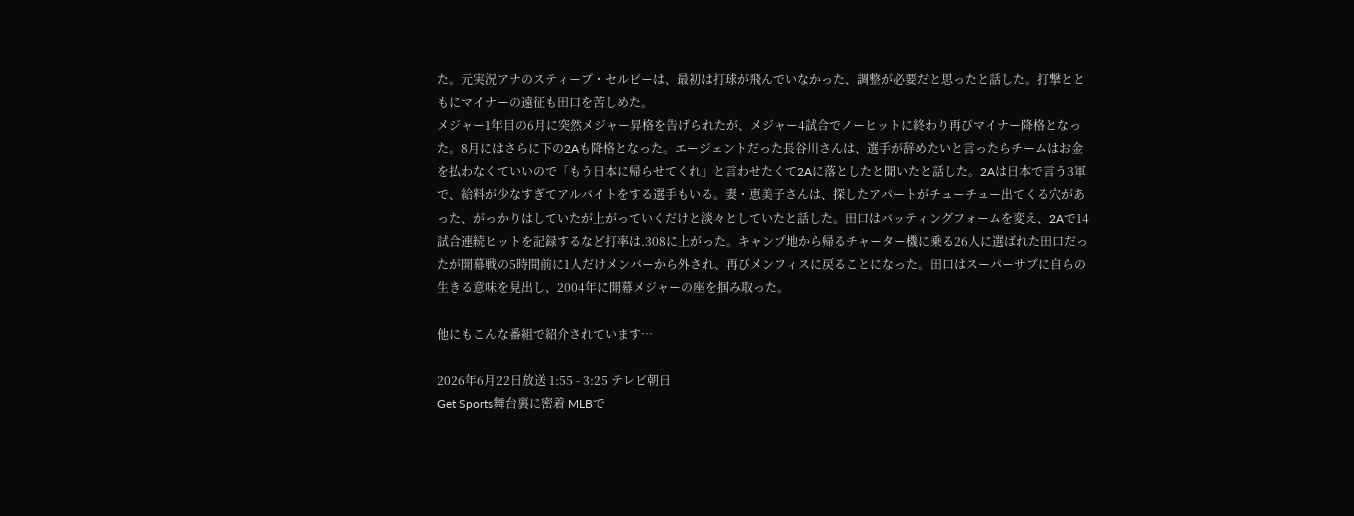た。元実況アナのスティーブ・セルビーは、最初は打球が飛んでいなかった、調整が必要だと思ったと話した。打撃とともにマイナーの遠征も田口を苦しめた。
メジャー1年目の6月に突然メジャー昇格を告げられたが、メジャー4試合でノーヒットに終わり再びマイナー降格となった。8月にはさらに下の2Aも降格となった。エージェントだった長谷川さんは、選手が辞めたいと言ったらチームはお金を払わなくていいので「もう日本に帰らせてくれ」と言わせたくて2Aに落としたと聞いたと話した。2Aは日本で言う3軍で、給料が少なすぎてアルバイトをする選手もいる。妻・恵美子さんは、探したアパートがチューチュー出てくる穴があった、がっかりはしていたが上がっていくだけと淡々としていたと話した。田口はバッティングフォームを変え、2Aで14試合連続ヒットを記録するなど打率は.308に上がった。キャンプ地から帰るチャーター機に乗る26人に選ばれた田口だったが開幕戦の5時間前に1人だけメンバーから外され、再びメンフィスに戻ることになった。田口はスーパーサブに自らの生きる意味を見出し、2004年に開幕メジャーの座を掴み取った。

他にもこんな番組で紹介されています…

2026年6月22日放送 1:55 - 3:25 テレビ朝日
Get Sports舞台裏に密着 MLBで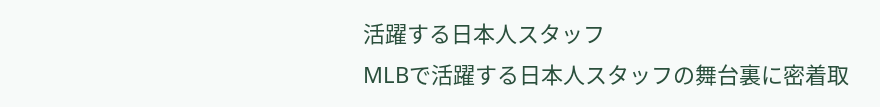活躍する日本人スタッフ
MLBで活躍する日本人スタッフの舞台裏に密着取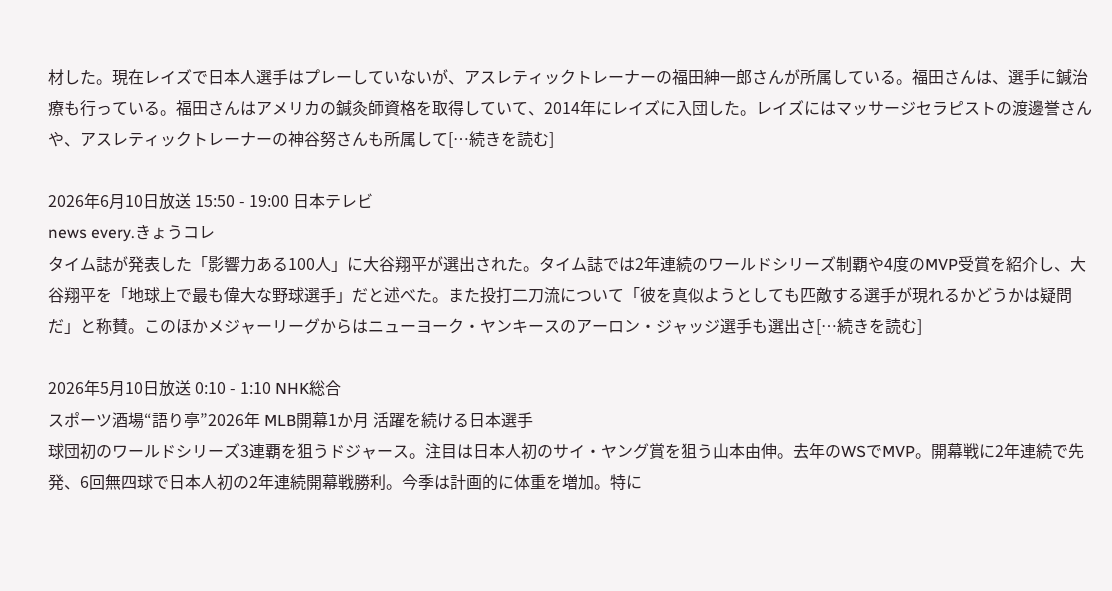材した。現在レイズで日本人選手はプレーしていないが、アスレティックトレーナーの福田紳一郎さんが所属している。福田さんは、選手に鍼治療も行っている。福田さんはアメリカの鍼灸師資格を取得していて、2014年にレイズに入団した。レイズにはマッサージセラピストの渡邊誉さんや、アスレティックトレーナーの神谷努さんも所属して[…続きを読む]

2026年6月10日放送 15:50 - 19:00 日本テレビ
news every.きょうコレ
タイム誌が発表した「影響力ある100人」に大谷翔平が選出された。タイム誌では2年連続のワールドシリーズ制覇や4度のMVP受賞を紹介し、大谷翔平を「地球上で最も偉大な野球選手」だと述べた。また投打二刀流について「彼を真似ようとしても匹敵する選手が現れるかどうかは疑問だ」と称賛。このほかメジャーリーグからはニューヨーク・ヤンキースのアーロン・ジャッジ選手も選出さ[…続きを読む]

2026年5月10日放送 0:10 - 1:10 NHK総合
スポーツ酒場“語り亭”2026年 MLB開幕1か月 活躍を続ける日本選手
球団初のワールドシリーズ3連覇を狙うドジャース。注目は日本人初のサイ・ヤング賞を狙う山本由伸。去年のWSでMVP。開幕戦に2年連続で先発、6回無四球で日本人初の2年連続開幕戦勝利。今季は計画的に体重を増加。特に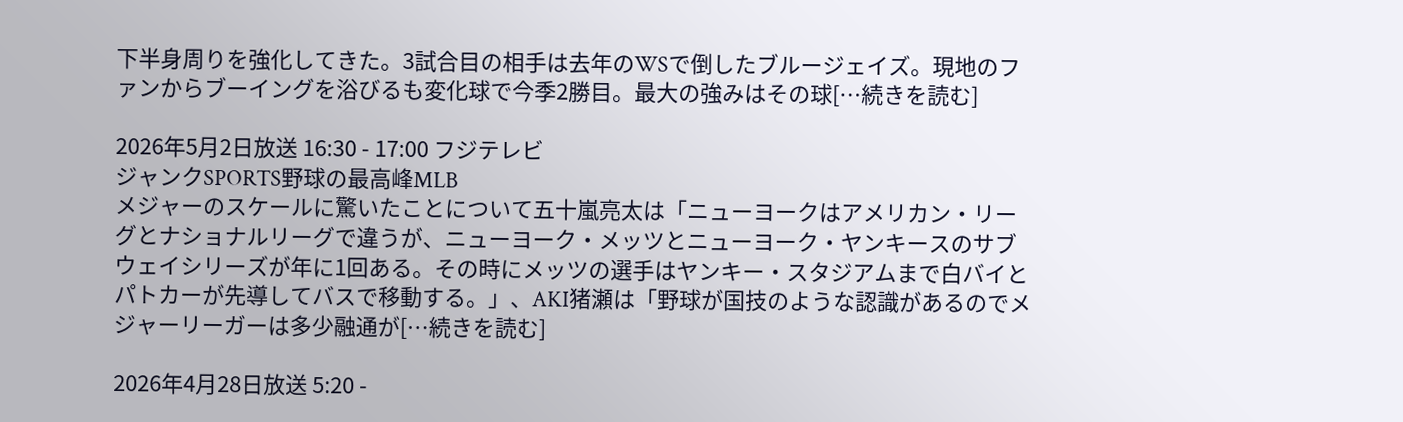下半身周りを強化してきた。3試合目の相手は去年のWSで倒したブルージェイズ。現地のファンからブーイングを浴びるも変化球で今季2勝目。最大の強みはその球[…続きを読む]

2026年5月2日放送 16:30 - 17:00 フジテレビ
ジャンクSPORTS野球の最高峰MLB
メジャーのスケールに驚いたことについて五十嵐亮太は「ニューヨークはアメリカン・リーグとナショナルリーグで違うが、ニューヨーク・メッツとニューヨーク・ヤンキースのサブウェイシリーズが年に1回ある。その時にメッツの選手はヤンキー・スタジアムまで白バイとパトカーが先導してバスで移動する。」、AKI猪瀬は「野球が国技のような認識があるのでメジャーリーガーは多少融通が[…続きを読む]

2026年4月28日放送 5:20 -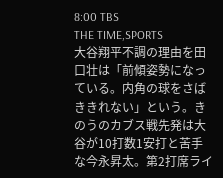8:00 TBS
THE TIME,SPORTS
大谷翔平不調の理由を田口壮は「前傾姿勢になっている。内角の球をさばききれない」という。きのうのカブス戦先発は大谷が10打数1安打と苦手な今永昇太。第2打席ライ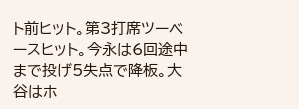ト前ヒット。第3打席ツーベースヒット。今永は6回途中まで投げ5失点で降板。大谷はホ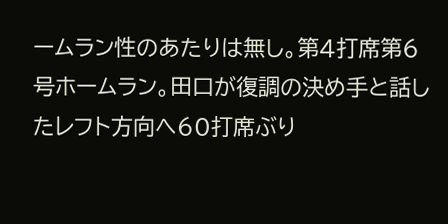ームラン性のあたりは無し。第4打席第6号ホームラン。田口が復調の決め手と話したレフト方向へ60打席ぶり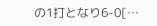の1打となり6-0[…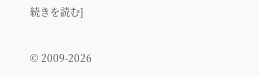続きを読む]

© 2009-2026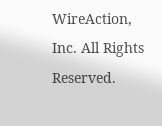WireAction, Inc. All Rights Reserved.